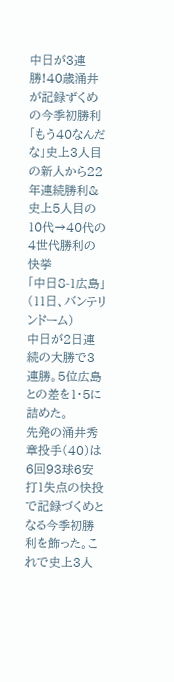中日が3連勝!40歳涌井が記録ずくめの今季初勝利「もう40なんだな」史上3人目の新人から22年連続勝利&史上5人目の10代→40代の4世代勝利の快挙
「中日8-1広島」(11日、バンテリンドーム)
中日が2日連続の大勝で3連勝。5位広島との差を1・5に詰めた。
先発の涌井秀章投手(40)は6回93球6安打1失点の快投で記録づくめとなる今季初勝利を飾った。これで史上3人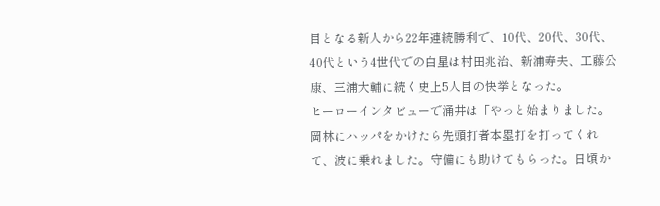目となる新人から22年連続勝利で、10代、20代、30代、40代という4世代での白星は村田兆治、新浦寿夫、工藤公康、三浦大輔に続く史上5人目の快挙となった。
ヒーローインタビューで涌井は「やっと始まりました。岡林にハッパをかけたら先頭打者本塁打を打ってくれて、波に乗れました。守備にも助けてもらった。日頃か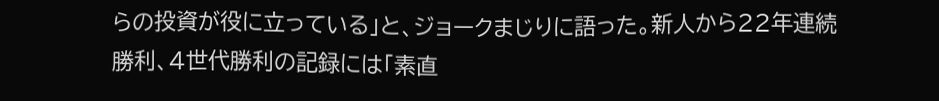らの投資が役に立っている」と、ジョークまじりに語った。新人から22年連続勝利、4世代勝利の記録には「素直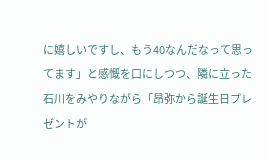に嬉しいですし、もう40なんだなって思ってます」と感慨を口にしつつ、隣に立った石川をみやりながら「昂弥から誕生日プレゼントが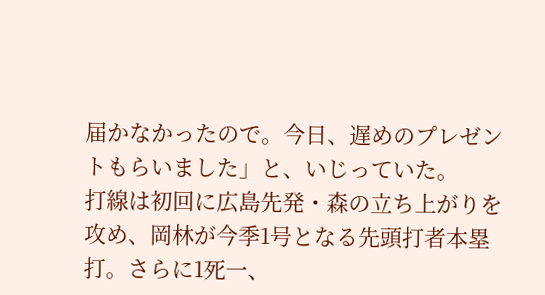届かなかったので。今日、遅めのプレゼントもらいました」と、いじっていた。
打線は初回に広島先発・森の立ち上がりを攻め、岡林が今季1号となる先頭打者本塁打。さらに1死一、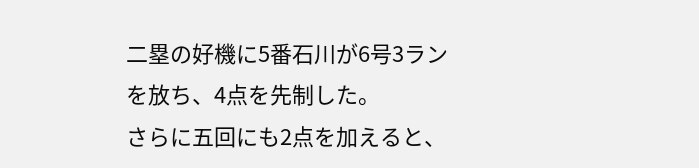二塁の好機に5番石川が6号3ランを放ち、4点を先制した。
さらに五回にも2点を加えると、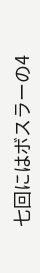七回にはボスラーの4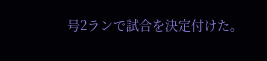号2ランで試合を決定付けた。